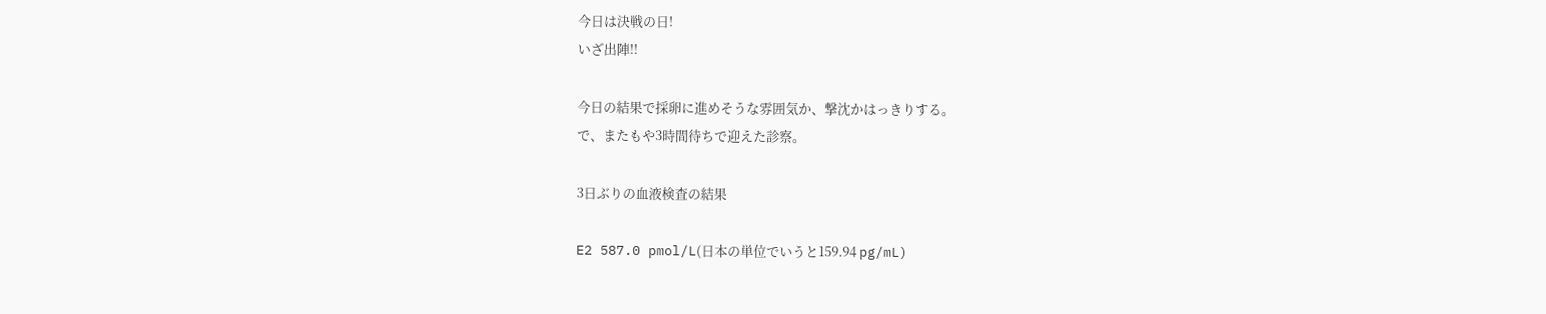今日は決戦の日!
いざ出陣!!

今日の結果で採卵に進めそうな雰囲気か、撃沈かはっきりする。
で、またもや3時間待ちで迎えた診察。

3日ぶりの血液検査の結果

E2 587.0 pmol/L(日本の単位でいうと159.94 pg/mL)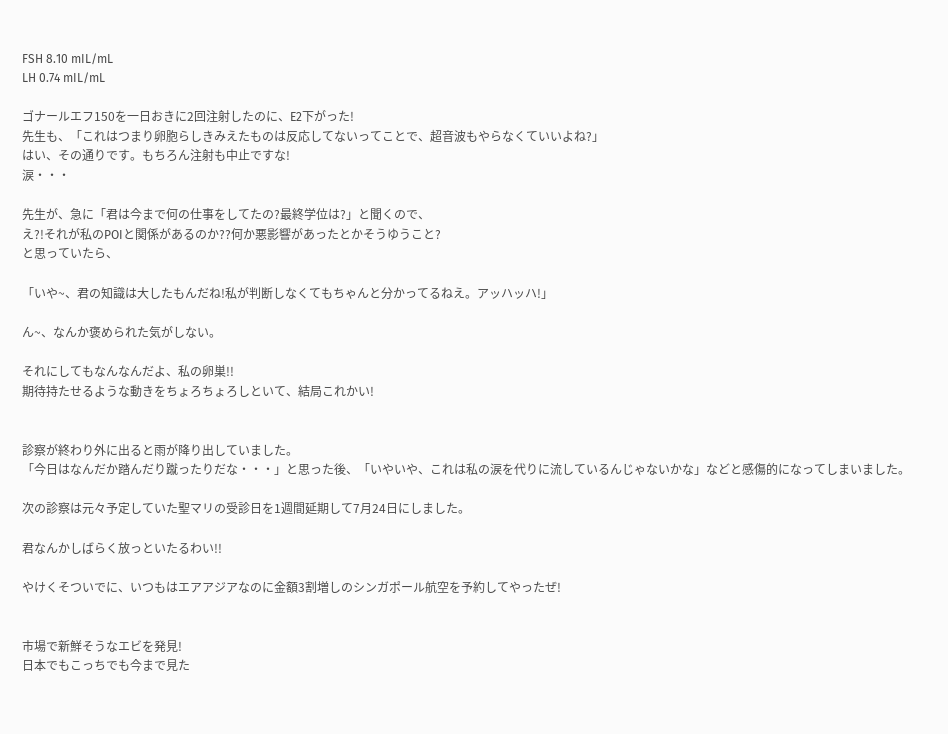FSH 8.10 mIL/mL
LH 0.74 mIL/mL

ゴナールエフ150を一日おきに2回注射したのに、E2下がった!
先生も、「これはつまり卵胞らしきみえたものは反応してないってことで、超音波もやらなくていいよね?」
はい、その通りです。もちろん注射も中止ですな!
涙・・・

先生が、急に「君は今まで何の仕事をしてたの?最終学位は?」と聞くので、
え?!それが私のPOIと関係があるのか??何か悪影響があったとかそうゆうこと?
と思っていたら、

「いや~、君の知識は大したもんだね!私が判断しなくてもちゃんと分かってるねえ。アッハッハ!」

ん~、なんか褒められた気がしない。

それにしてもなんなんだよ、私の卵巣!!
期待持たせるような動きをちょろちょろしといて、結局これかい!


診察が終わり外に出ると雨が降り出していました。
「今日はなんだか踏んだり蹴ったりだな・・・」と思った後、「いやいや、これは私の涙を代りに流しているんじゃないかな」などと感傷的になってしまいました。

次の診察は元々予定していた聖マリの受診日を1週間延期して7月24日にしました。

君なんかしばらく放っといたるわい!!

やけくそついでに、いつもはエアアジアなのに金額3割増しのシンガポール航空を予約してやったぜ!


市場で新鮮そうなエビを発見!
日本でもこっちでも今まで見た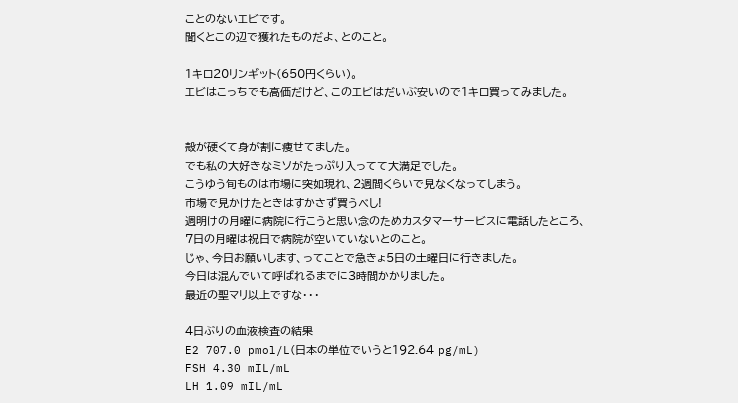ことのないエビです。
聞くとこの辺で獲れたものだよ、とのこと。

1キロ20リンギット(650円くらい)。
エビはこっちでも高価だけど、このエビはだいぶ安いので1キロ買ってみました。


殻が硬くて身が割に痩せてました。
でも私の大好きなミソがたっぷり入ってて大満足でした。
こうゆう旬ものは市場に突如現れ、2週間くらいで見なくなってしまう。
市場で見かけたときはすかさず買うべし!
週明けの月曜に病院に行こうと思い念のためカスタマーサービスに電話したところ、
7日の月曜は祝日で病院が空いていないとのこと。
じゃ、今日お願いします、ってことで急きょ5日の土曜日に行きました。
今日は混んでいて呼ばれるまでに3時間かかりました。
最近の聖マリ以上ですな・・・

4日ぶりの血液検査の結果
E2 707.0 pmol/L(日本の単位でいうと192.64 pg/mL)
FSH 4.30 mIL/mL
LH 1.09 mIL/mL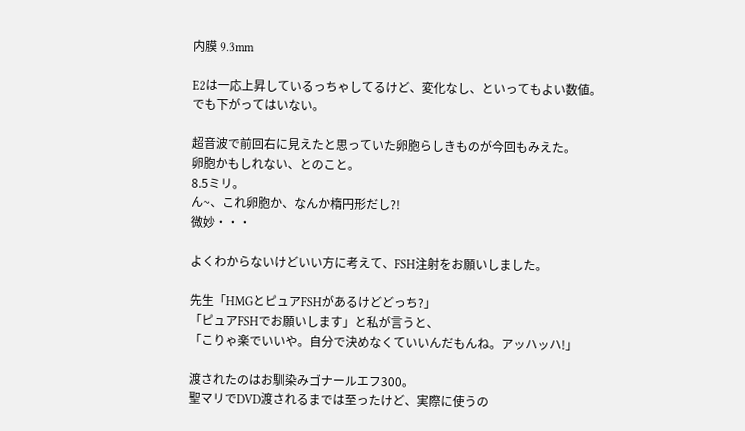内膜 9.3mm

E2は一応上昇しているっちゃしてるけど、変化なし、といってもよい数値。
でも下がってはいない。

超音波で前回右に見えたと思っていた卵胞らしきものが今回もみえた。
卵胞かもしれない、とのこと。
8.5ミリ。
ん~、これ卵胞か、なんか楕円形だし?!
微妙・・・

よくわからないけどいい方に考えて、FSH注射をお願いしました。

先生「HMGとピュアFSHがあるけどどっち?」
「ピュアFSHでお願いします」と私が言うと、
「こりゃ楽でいいや。自分で決めなくていいんだもんね。アッハッハ!」

渡されたのはお馴染みゴナールエフ300。
聖マリでDVD渡されるまでは至ったけど、実際に使うの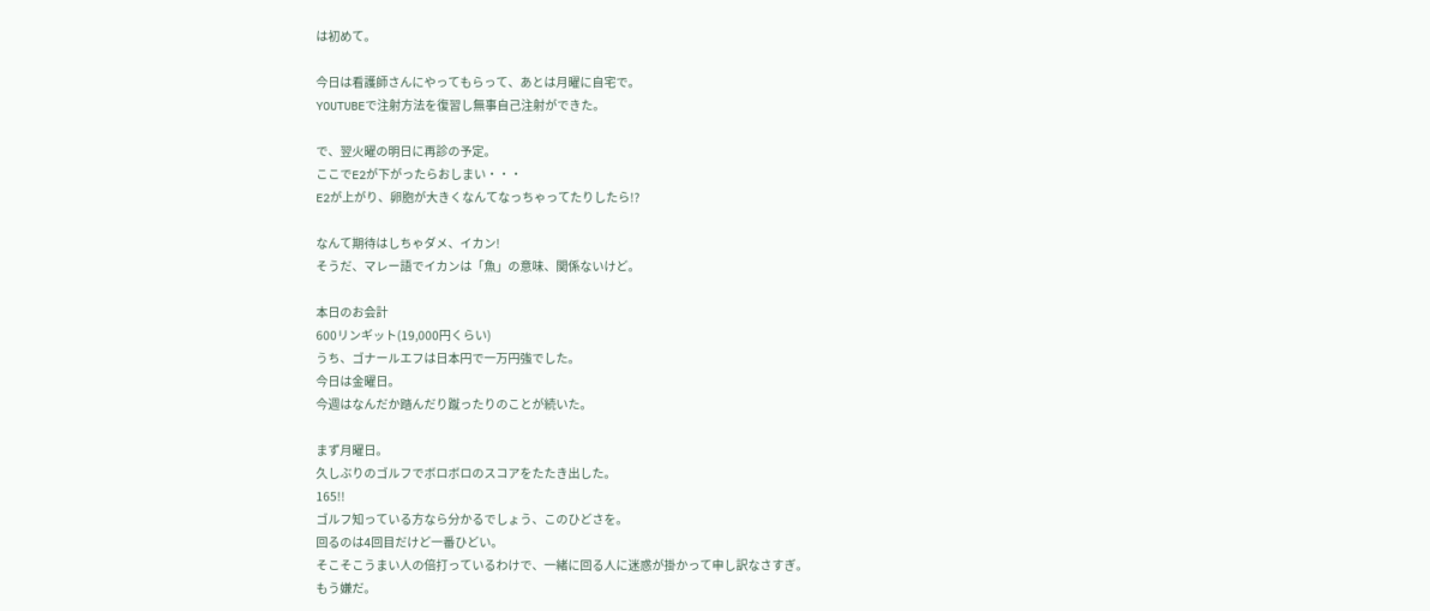は初めて。

今日は看護師さんにやってもらって、あとは月曜に自宅で。
YOUTUBEで注射方法を復習し無事自己注射ができた。

で、翌火曜の明日に再診の予定。
ここでE2が下がったらおしまい・・・
E2が上がり、卵胞が大きくなんてなっちゃってたりしたら!?

なんて期待はしちゃダメ、イカン!
そうだ、マレー語でイカンは「魚」の意味、関係ないけど。

本日のお会計
600リンギット(19,000円くらい)
うち、ゴナールエフは日本円で一万円強でした。
今日は金曜日。
今週はなんだか踏んだり蹴ったりのことが続いた。

まず月曜日。
久しぶりのゴルフでボロボロのスコアをたたき出した。
165!!
ゴルフ知っている方なら分かるでしょう、このひどさを。
回るのは4回目だけど一番ひどい。
そこそこうまい人の倍打っているわけで、一緒に回る人に迷惑が掛かって申し訳なさすぎ。
もう嫌だ。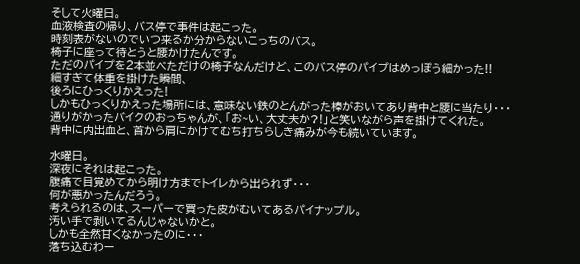そして火曜日。
血液検査の帰り、バス停で事件は起こった。
時刻表がないのでいつ来るか分からないこっちのバス。
椅子に座って待とうと腰かけたんです。
ただのパイプを2本並べただけの椅子なんだけど、このバス停のパイプはめっぽう細かった!!
細すぎて体重を掛けた瞬間、
後ろにひっくりかえった!
しかもひっくりかえった場所には、意味ない鉄のとんがった棒がおいてあり背中と腰に当たり・・・
通りがかったバイクのおっちゃんが、「お~い、大丈夫か?!」と笑いながら声を掛けてくれた。
背中に内出血と、首から肩にかけてむち打ちらしき痛みが今も続いています。

水曜日。
深夜にそれは起こった。
腹痛で目覚めてから明け方までトイレから出られず・・・
何が悪かったんだろう。
考えられるのは、スーパーで買った皮がむいてあるパイナップル。
汚い手で剥いてるんじゃないかと。
しかも全然甘くなかったのに・・・
落ち込むわー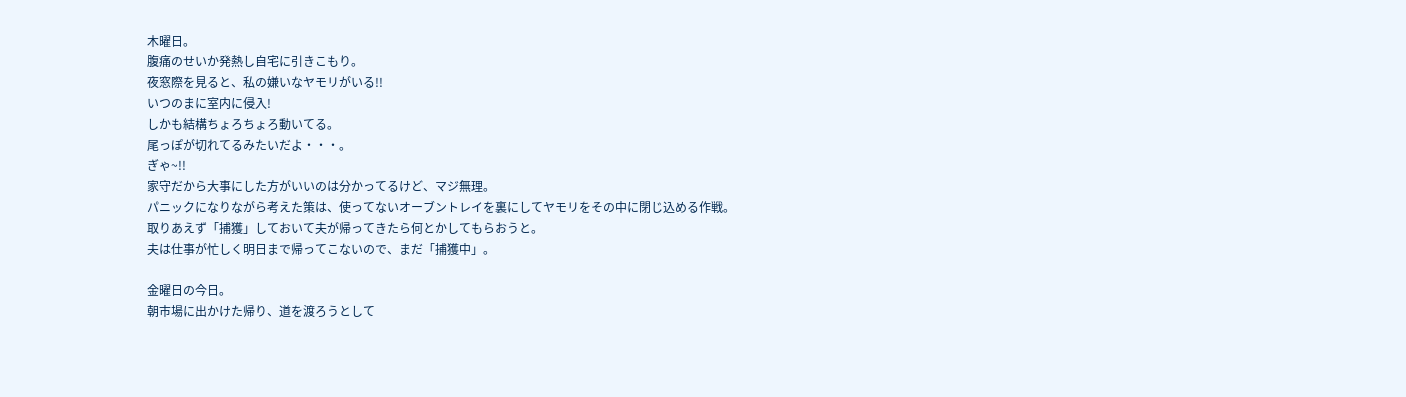木曜日。
腹痛のせいか発熱し自宅に引きこもり。
夜窓際を見ると、私の嫌いなヤモリがいる!!
いつのまに室内に侵入!
しかも結構ちょろちょろ動いてる。
尾っぽが切れてるみたいだよ・・・。
ぎゃ~!!
家守だから大事にした方がいいのは分かってるけど、マジ無理。
パニックになりながら考えた策は、使ってないオーブントレイを裏にしてヤモリをその中に閉じ込める作戦。
取りあえず「捕獲」しておいて夫が帰ってきたら何とかしてもらおうと。
夫は仕事が忙しく明日まで帰ってこないので、まだ「捕獲中」。

金曜日の今日。
朝市場に出かけた帰り、道を渡ろうとして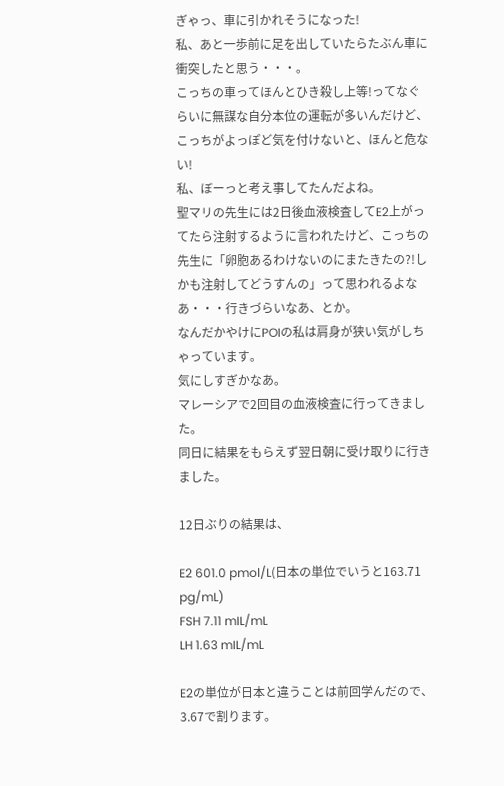ぎゃっ、車に引かれそうになった!
私、あと一歩前に足を出していたらたぶん車に衝突したと思う・・・。
こっちの車ってほんとひき殺し上等!ってなぐらいに無謀な自分本位の運転が多いんだけど、こっちがよっぽど気を付けないと、ほんと危ない!
私、ぼーっと考え事してたんだよね。
聖マリの先生には2日後血液検査してE2上がってたら注射するように言われたけど、こっちの先生に「卵胞あるわけないのにまたきたの?!しかも注射してどうすんの」って思われるよなあ・・・行きづらいなあ、とか。
なんだかやけにPOIの私は肩身が狭い気がしちゃっています。
気にしすぎかなあ。
マレーシアで2回目の血液検査に行ってきました。
同日に結果をもらえず翌日朝に受け取りに行きました。

12日ぶりの結果は、

E2 601.0 pmol/L(日本の単位でいうと163.71 pg/mL)
FSH 7.11 mIL/mL
LH 1.63 mIL/mL

E2の単位が日本と違うことは前回学んだので、3.67で割ります。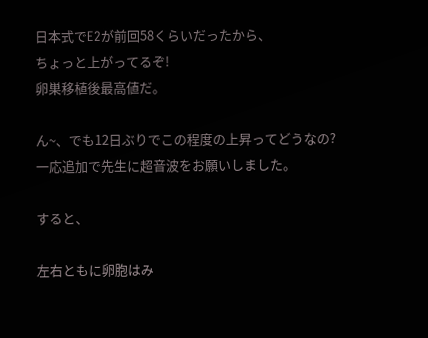日本式でE2が前回58くらいだったから、
ちょっと上がってるぞ!
卵巣移植後最高値だ。

ん~、でも12日ぶりでこの程度の上昇ってどうなの?
一応追加で先生に超音波をお願いしました。

すると、

左右ともに卵胞はみ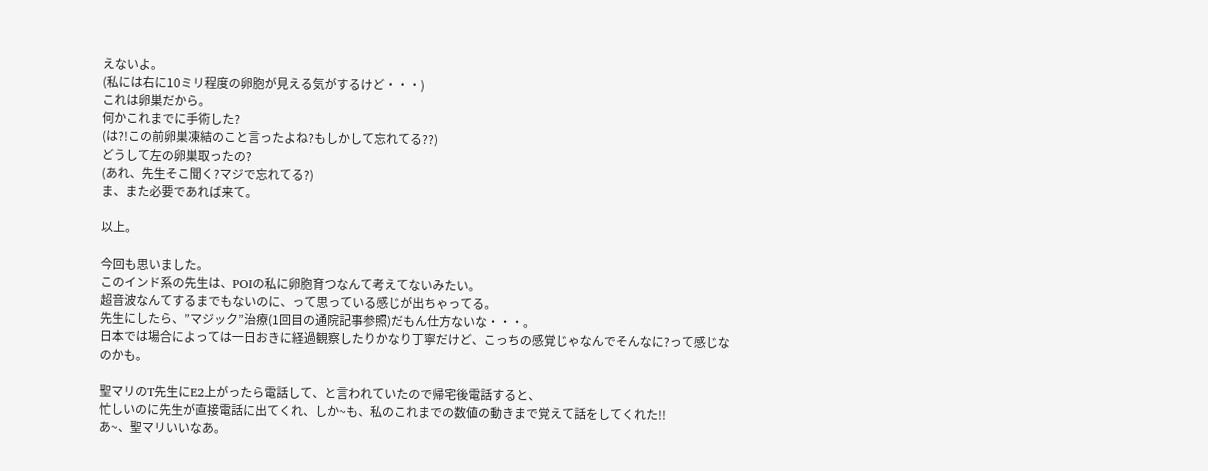えないよ。
(私には右に10ミリ程度の卵胞が見える気がするけど・・・)
これは卵巣だから。
何かこれまでに手術した?
(は?!この前卵巣凍結のこと言ったよね?もしかして忘れてる??)
どうして左の卵巣取ったの?
(あれ、先生そこ聞く?マジで忘れてる?)
ま、また必要であれば来て。

以上。

今回も思いました。
このインド系の先生は、POIの私に卵胞育つなんて考えてないみたい。
超音波なんてするまでもないのに、って思っている感じが出ちゃってる。
先生にしたら、”マジック”治療(1回目の通院記事参照)だもん仕方ないな・・・。
日本では場合によっては一日おきに経過観察したりかなり丁寧だけど、こっちの感覚じゃなんでそんなに?って感じなのかも。

聖マリのT先生にE2上がったら電話して、と言われていたので帰宅後電話すると、
忙しいのに先生が直接電話に出てくれ、しか~も、私のこれまでの数値の動きまで覚えて話をしてくれた!!
あ~、聖マリいいなあ。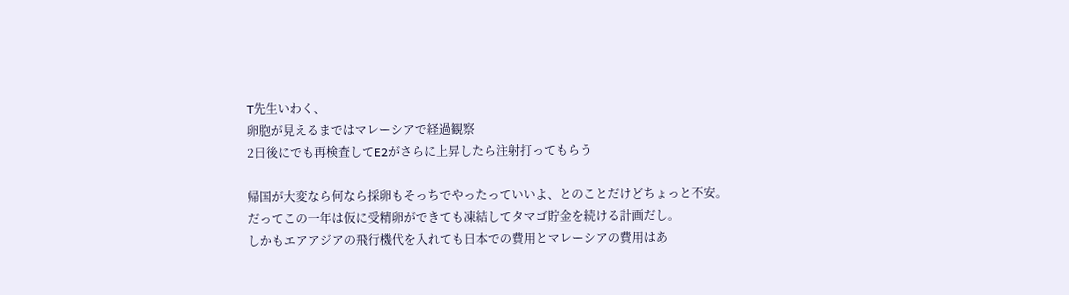T先生いわく、
卵胞が見えるまではマレーシアで経過観察
2日後にでも再検査してE2がさらに上昇したら注射打ってもらう

帰国が大変なら何なら採卵もそっちでやったっていいよ、とのことだけどちょっと不安。
だってこの一年は仮に受精卵ができても凍結してタマゴ貯金を続ける計画だし。
しかもエアアジアの飛行機代を入れても日本での費用とマレーシアの費用はあ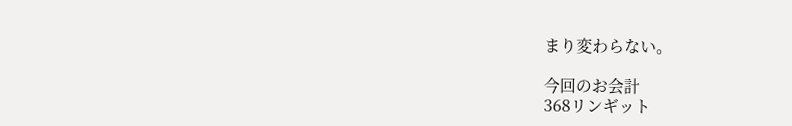まり変わらない。

今回のお会計
368リンギット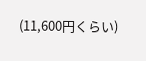(11,600円くらい)